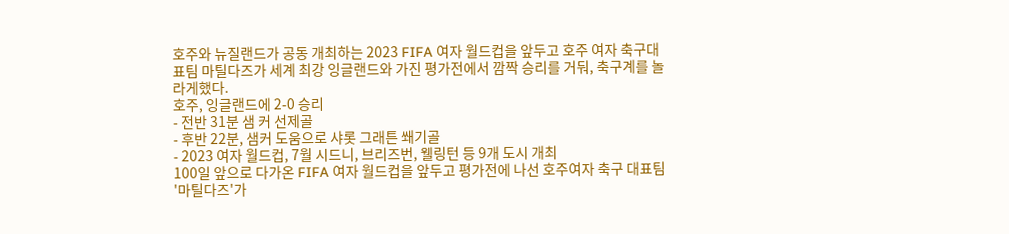호주와 뉴질랜드가 공동 개최하는 2023 FIFA 여자 월드컵을 앞두고 호주 여자 축구대표팀 마틸다즈가 세계 최강 잉글랜드와 가진 평가전에서 깜짝 승리를 거둬, 축구계를 놀라게했다.
호주, 잉글랜드에 2-0 승리
- 전반 31분 샘 커 선제골
- 후반 22분, 샘커 도움으로 샤롯 그래튼 쐐기골
- 2023 여자 월드컵, 7월 시드니, 브리즈번, 웰링턴 등 9개 도시 개최
100일 앞으로 다가온 FIFA 여자 월드컵을 앞두고 평가전에 나선 호주여자 축구 대표팀 '마틸다즈'가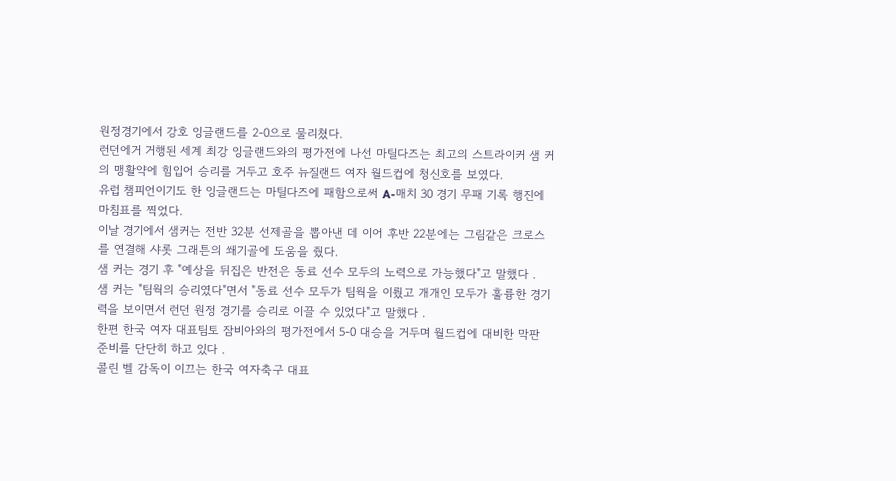원정경기에서 강호 잉글랜드를 2-0으로 물리쳤다.
런던에거 거행된 세계 최강 잉글랜드와의 평가전에 나선 마틸다즈는 최고의 스트라이커 샘 커의 맹활약에 힘입어 승리를 거두고 호주 뉴질랜드 여자 월드컵에 청신호를 보였다.
유럽 챔피언이기도 한 잉글랜드는 마틸다즈에 패함으로써 A-매치 30 경기 무패 기록 행진에 마침표를 찍었다.
이날 경기에서 샘커는 전반 32분 선제골을 뽑아낸 데 이어 후반 22분에는 그림같은 크로스를 연결해 샤롯 그래튼의 쐐기골에 도움을 줬다.
샘 커는 경기 후 "예상을 뒤집은 반전은 동료 선수 모두의 노력으로 가능했다"고 말했다 .
샘 커는 "팀웍의 승리였다"면서 "동료 선수 모두가 팀웍을 이뤘고 개개인 모두가 훌륭한 경기력을 보이면서 런던 원정 경기를 승리로 이끌 수 있었다"고 말했다 .
한편 한국 여자 대표팀토 잠비아와의 평가전에서 5-0 대승을 거두며 월드컵에 대비한 막판 준비를 단단히 하고 있다 .
콜린 벨 감독이 이끄는 한국 여자축구 대표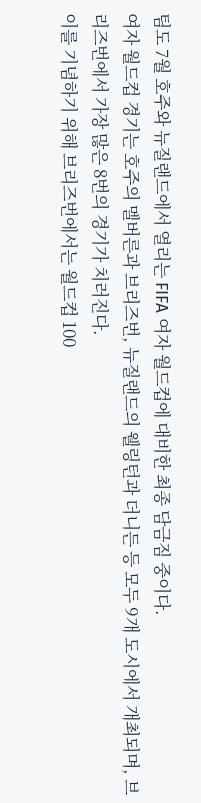팀도 7월 호주와 뉴질랜드에서 열리는 FIFA 여자 월드컵에 대비한 최종 담금짐 중이다.
여자 월드컵 경기는 호주의 멜버른과 브리즈번, 뉴질랜드의 웰링턴과 더니든 등 모두 9개 도시에서 개최되며, 브리즈번에서 가장 많은 8번의 경기가 치러진다.
이를 기념하기 위해 브리즈번에서는 월드컵 100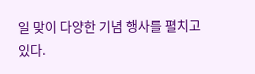일 맞이 다양한 기념 행사를 펼치고 있다.